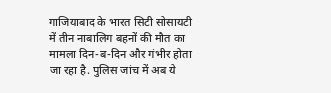गाजियाबाद के भारत सिटी सोसायटी में तीन नाबालिग बहनों की मौत का मामला दिन-ब-दिन और गंभीर होता जा रहा है. पुलिस जांच में अब ये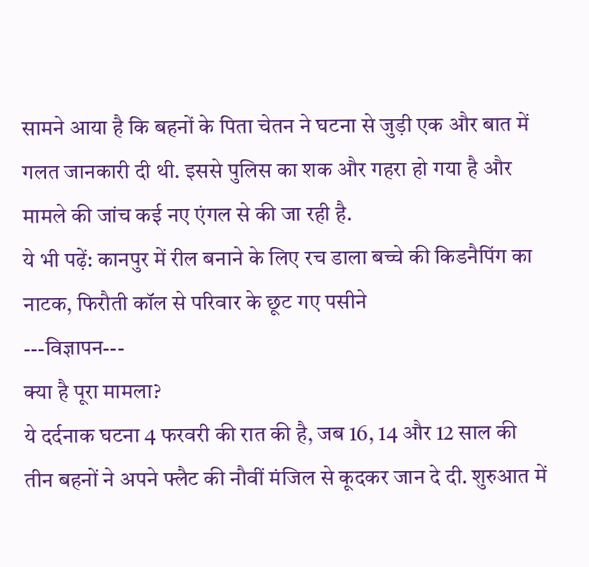सामने आया है कि बहनों के पिता चेतन ने घटना से जुड़ी एक और बात में गलत जानकारी दी थी. इससे पुलिस का शक और गहरा हो गया है और मामले की जांच कई नए एंगल से की जा रही है.
ये भी पढ़ें: कानपुर में रील बनाने के लिए रच डाला बच्चे की किडनैपिंग का नाटक, फिरौती कॉल से परिवार के छूट गए पसीने
---विज्ञापन---
क्या है पूरा मामला?
ये दर्दनाक घटना 4 फरवरी की रात की है, जब 16, 14 और 12 साल की तीन बहनों ने अपने फ्लैट की नौवीं मंजिल से कूदकर जान दे दी. शुरुआत में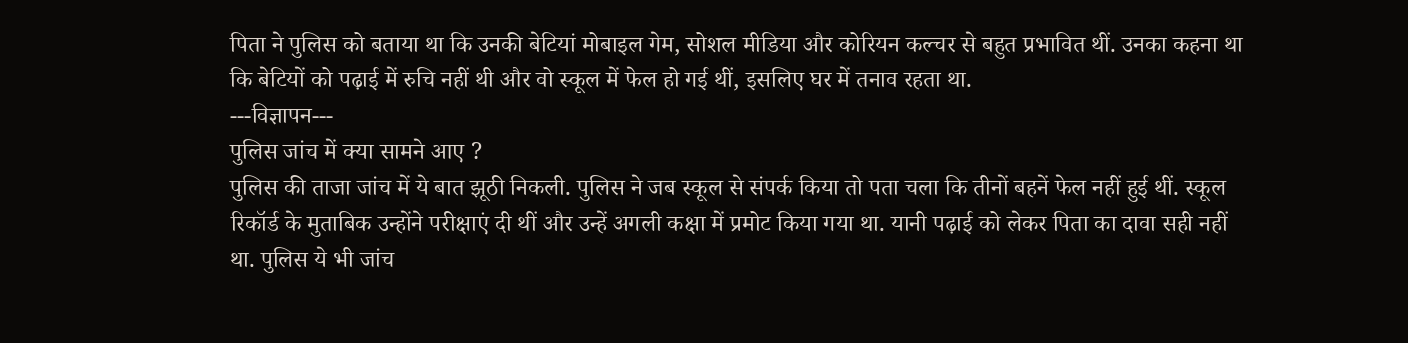पिता ने पुलिस को बताया था कि उनकी बेटियां मोबाइल गेम, सोशल मीडिया और कोरियन कल्चर से बहुत प्रभावित थीं. उनका कहना था कि बेटियों को पढ़ाई में रुचि नहीं थी और वो स्कूल में फेल हो गई थीं, इसलिए घर में तनाव रहता था.
---विज्ञापन---
पुलिस जांच में क्या सामने आए ?
पुलिस की ताजा जांच में ये बात झूठी निकली. पुलिस ने जब स्कूल से संपर्क किया तो पता चला कि तीनों बहनें फेल नहीं हुई थीं. स्कूल रिकॉर्ड के मुताबिक उन्होंने परीक्षाएं दी थीं और उन्हें अगली कक्षा में प्रमोट किया गया था. यानी पढ़ाई को लेकर पिता का दावा सही नहीं था. पुलिस ये भी जांच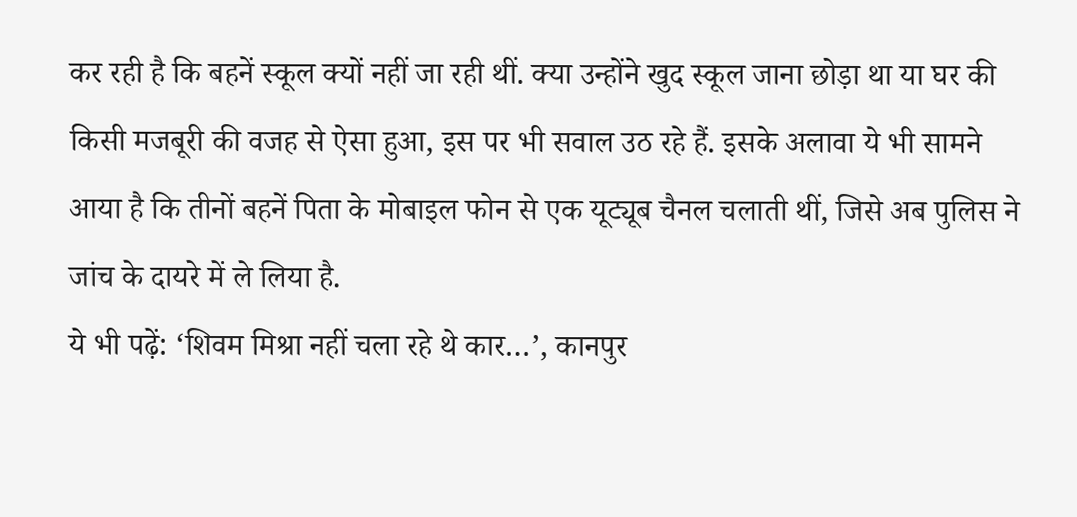कर रही है कि बहनें स्कूल क्यों नहीं जा रही थीं. क्या उन्होंने खुद स्कूल जाना छोड़ा था या घर की किसी मजबूरी की वजह से ऐसा हुआ, इस पर भी सवाल उठ रहे हैं. इसके अलावा ये भी सामने आया है कि तीनों बहनें पिता के मोबाइल फोन से एक यूट्यूब चैनल चलाती थीं, जिसे अब पुलिस ने जांच के दायरे में ले लिया है.
ये भी पढ़ें: ‘शिवम मिश्रा नहीं चला रहे थे कार…’, कानपुर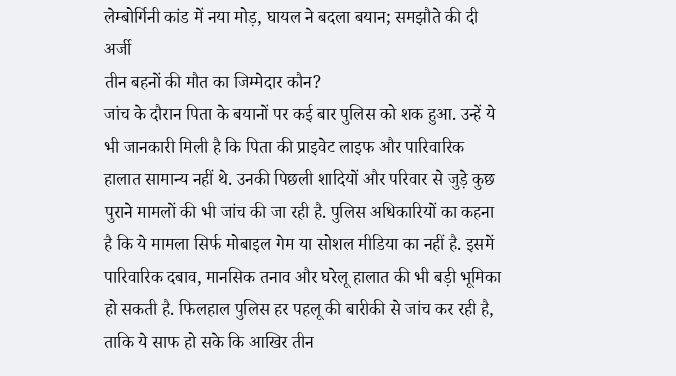लेम्बोर्गिनी कांड में नया मोड़, घायल ने बदला बयान; समझौते की दी अर्जी
तीन बहनों की मौत का जिम्मेदार कौन?
जांच के दौरान पिता के बयानों पर कई बार पुलिस को शक हुआ. उन्हें ये भी जानकारी मिली है कि पिता की प्राइवेट लाइफ और पारिवारिक हालात सामान्य नहीं थे. उनकी पिछली शादियों और परिवार से जुड़े कुछ पुराने मामलों की भी जांच की जा रही है. पुलिस अधिकारियों का कहना है कि ये मामला सिर्फ मोबाइल गेम या सोशल मीडिया का नहीं है. इसमें पारिवारिक दबाव, मानसिक तनाव और घरेलू हालात की भी बड़ी भूमिका हो सकती है. फिलहाल पुलिस हर पहलू की बारीकी से जांच कर रही है, ताकि ये साफ हो सके कि आखिर तीन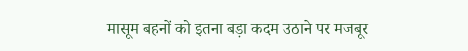मासूम बहनों को इतना बड़ा कदम उठाने पर मजबूर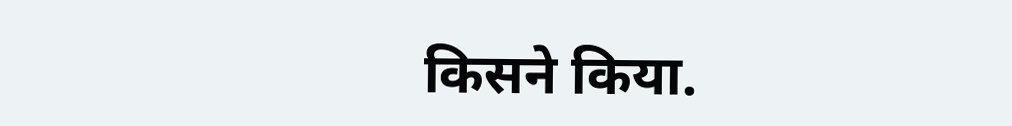किसने किया.